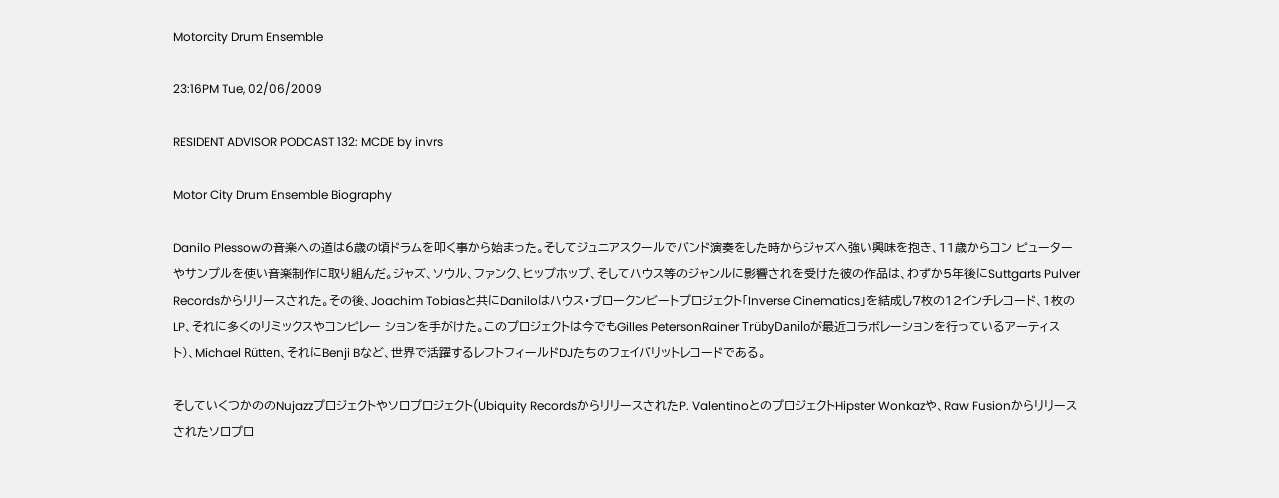Motorcity Drum Ensemble

23:16PM Tue, 02/06/2009

RESIDENT ADVISOR PODCAST 132: MCDE by invrs

Motor City Drum Ensemble Biography

Danilo Plessowの音楽への道は6歳の頃ドラムを叩く事から始まった。そしてジュニアスクールでバンド演奏をした時からジャズへ強い興味を抱き、11歳からコン ピューターやサンプルを使い音楽制作に取り組んだ。ジャズ、ソウル、ファンク、ヒップホップ、そしてハウス等のジャンルに影響されを受けた彼の作品は、わずか5年後にSuttgarts Pulver Recordsからリリースされた。その後、Joachim Tobiasと共にDaniloはハウス・ブロークンビートプロジェクト「Inverse Cinematics」を結成し7枚の12インチレコード、1枚のLP、それに多くのリミックスやコンピレー ションを手がけた。このプロジェクトは今でもGilles PetersonRainer TrübyDaniloが最近コラボレーションを行っているアーティスト)、Michael Rütten、それにBenji Bなど、世界で活躍するレフトフィールドDJたちのフェイバリットレコードである。

そしていくつかののNujazzプロジェクトやソロプロジェクト(Ubiquity RecordsからリリースされたP. ValentinoとのプロジェクトHipster Wonkazや、Raw Fusionからリリースされたソロプロ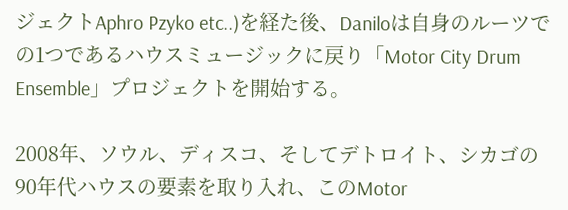ジェクトAphro Pzyko etc..)を経た後、Daniloは自身のルーツでの1つであるハウスミュージックに戻り「Motor City Drum Ensemble」プロジェクトを開始する。

2008年、ソウル、ディスコ、そしてデトロイト、シカゴの90年代ハウスの要素を取り入れ、このMotor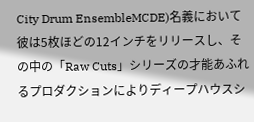City Drum EnsembleMCDE)名義において彼は5枚ほどの12インチをリリースし、その中の「Raw Cuts」シリーズの才能あふれるプロダクションによりディープハウスシ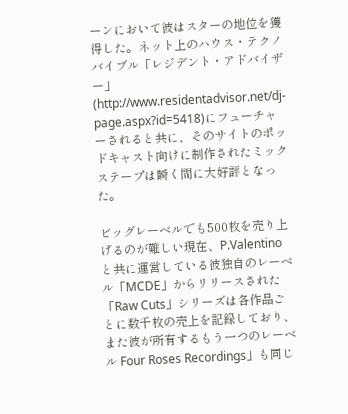ーンにおいて彼はスターの地位を獲得した。ネット上のハウス・テクノバイブル「レジデント・アドバイザー」(http://www.residentadvisor.net/dj-page.aspx?id=5418)にフューチャーされると共に、そのサイトのポッドキャスト向けに制作されたミックステープは瞬く間に大好評となった。

ビッグレーベルでも500枚を売り上げるのが難しい現在、P.Valentinoと共に運営している彼独自のレーベル「MCDE」からリリースされた「Raw Cuts」シリーズは各作品ごとに数千枚の売上を記録しており、また彼が所有するもう一つのレーベル Four Roses Recordings」も同じ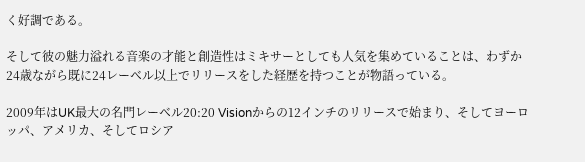く好調である。

そして彼の魅力溢れる音楽の才能と創造性はミキサーとしても人気を集めていることは、わずか24歳ながら既に24レーベル以上でリリースをした経歴を持つことが物語っている。

2009年はUK最大の名門レーベル20:20 Visionからの12インチのリリースで始まり、そしてヨーロッパ、アメリカ、そしてロシア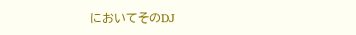においてそのDJ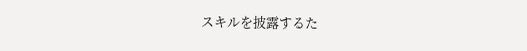スキルを披露するた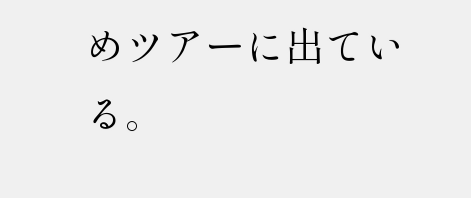めツアーに出ている。